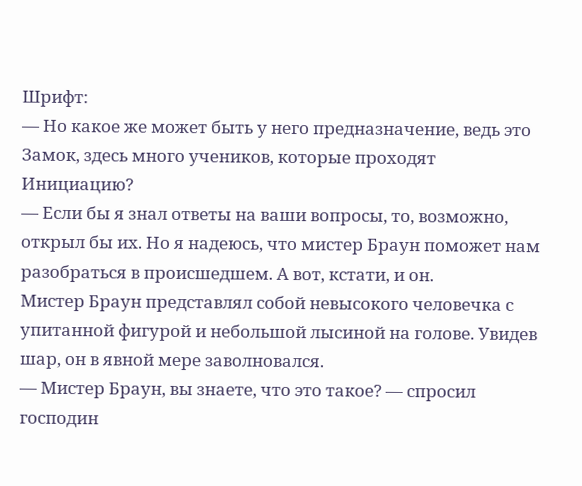Шрифт:
— Но какое же может быть у него предназначение, ведь это Замок, здесь много учеников, которые проходят Инициацию?
— Если бы я знал ответы на ваши вопросы, то, возможно, открыл бы их. Но я надеюсь, что мистер Браун поможет нам разобраться в происшедшем. А вот, кстати, и он.
Мистер Браун представлял собой невысокого человечка с упитанной фигурой и небольшой лысиной на голове. Увидев шар, он в явной мере заволновался.
— Мистер Браун, вы знаете, что это такое? — спросил господин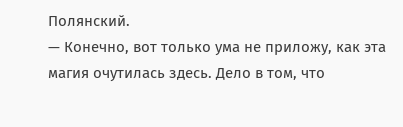Полянский.
— Конечно, вот только ума не приложу, как эта магия очутилась здесь. Дело в том, что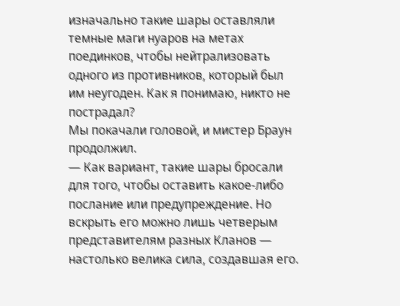изначально такие шары оставляли темные маги нуаров на метах поединков, чтобы нейтрализовать одного из противников, который был им неугоден. Как я понимаю, никто не пострадал?
Мы покачали головой, и мистер Браун продолжил.
— Как вариант, такие шары бросали для того, чтобы оставить какое-либо послание или предупреждение. Но вскрыть его можно лишь четверым представителям разных Кланов — настолько велика сила, создавшая его.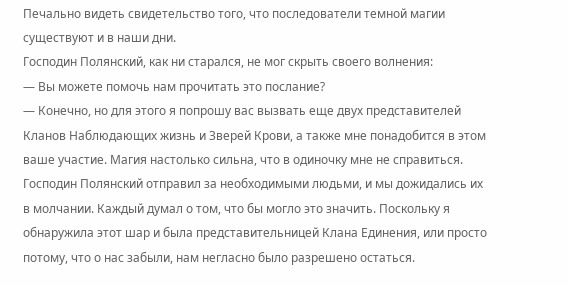Печально видеть свидетельство того, что последователи темной магии существуют и в наши дни.
Господин Полянский, как ни старался, не мог скрыть своего волнения:
— Вы можете помочь нам прочитать это послание?
— Конечно, но для этого я попрошу вас вызвать еще двух представителей Кланов Наблюдающих жизнь и Зверей Крови, а также мне понадобится в этом ваше участие. Магия настолько сильна, что в одиночку мне не справиться.
Господин Полянский отправил за необходимыми людьми, и мы дожидались их в молчании. Каждый думал о том, что бы могло это значить. Поскольку я обнаружила этот шар и была представительницей Клана Единения, или просто потому, что о нас забыли, нам негласно было разрешено остаться.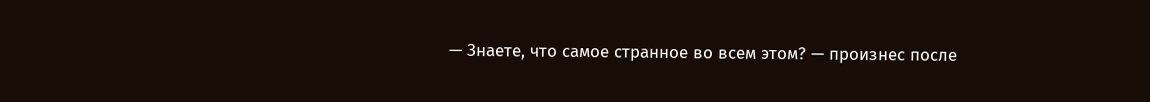— Знаете, что самое странное во всем этом? — произнес после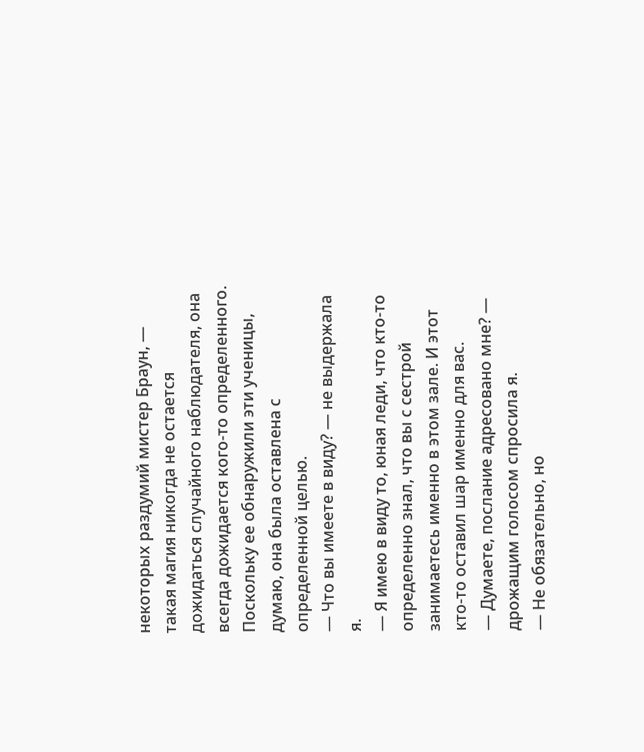некоторых раздумий мистер Браун, — такая магия никогда не остается дожидаться случайного наблюдателя, она всегда дожидается кого-то определенного. Поскольку ее обнаружили эти ученицы, думаю, она была оставлена с определенной целью.
— Что вы имеете в виду? — не выдержала я.
— Я имею в виду то, юная леди, что кто-то определенно знал, что вы с сестрой занимаетесь именно в этом зале. И этот кто-то оставил шар именно для вас.
— Думаете, послание адресовано мне? — дрожащим голосом спросила я.
— Не обязательно, но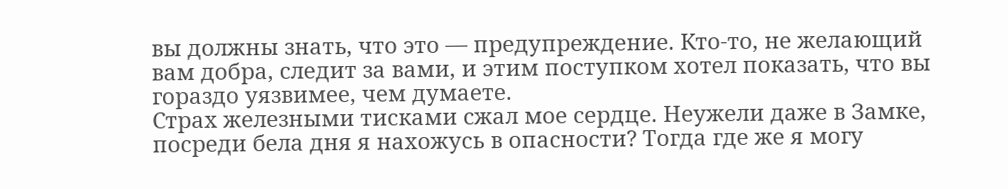вы должны знать, что это — предупреждение. Кто-то, не желающий вам добра, следит за вами, и этим поступком хотел показать, что вы гораздо уязвимее, чем думаете.
Страх железными тисками сжал мое сердце. Неужели даже в Замке, посреди бела дня я нахожусь в опасности? Тогда где же я могу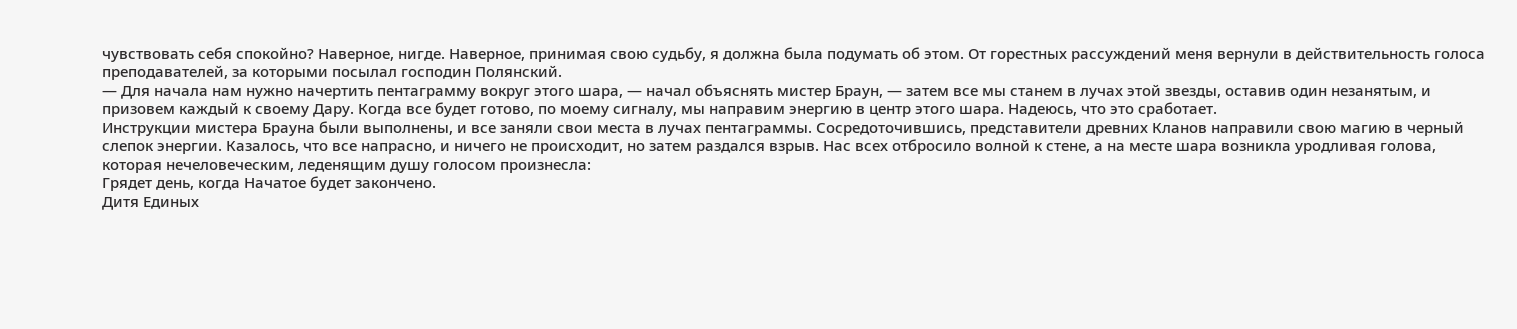чувствовать себя спокойно? Наверное, нигде. Наверное, принимая свою судьбу, я должна была подумать об этом. От горестных рассуждений меня вернули в действительность голоса преподавателей, за которыми посылал господин Полянский.
— Для начала нам нужно начертить пентаграмму вокруг этого шара, — начал объяснять мистер Браун, — затем все мы станем в лучах этой звезды, оставив один незанятым, и призовем каждый к своему Дару. Когда все будет готово, по моему сигналу, мы направим энергию в центр этого шара. Надеюсь, что это сработает.
Инструкции мистера Брауна были выполнены, и все заняли свои места в лучах пентаграммы. Сосредоточившись, представители древних Кланов направили свою магию в черный слепок энергии. Казалось, что все напрасно, и ничего не происходит, но затем раздался взрыв. Нас всех отбросило волной к стене, а на месте шара возникла уродливая голова, которая нечеловеческим, леденящим душу голосом произнесла:
Грядет день, когда Начатое будет закончено.
Дитя Единых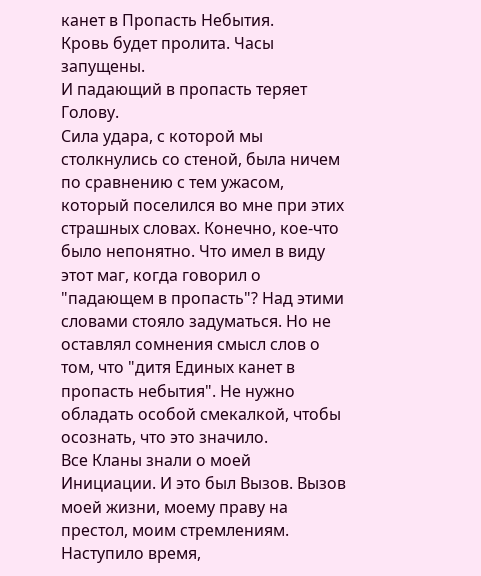канет в Пропасть Небытия.
Кровь будет пролита. Часы запущены.
И падающий в пропасть теряет Голову.
Сила удара, с которой мы столкнулись со стеной, была ничем по сравнению с тем ужасом, который поселился во мне при этих страшных словах. Конечно, кое-что было непонятно. Что имел в виду этот маг, когда говорил о "падающем в пропасть"? Над этими словами стояло задуматься. Но не оставлял сомнения смысл слов о том, что "дитя Единых канет в пропасть небытия". Не нужно обладать особой смекалкой, чтобы осознать, что это значило.
Все Кланы знали о моей Инициации. И это был Вызов. Вызов моей жизни, моему праву на престол, моим стремлениям. Наступило время,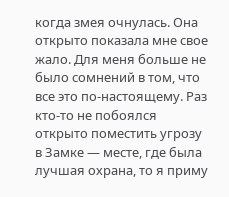когда змея очнулась. Она открыто показала мне свое жало. Для меня больше не было сомнений в том, что все это по-настоящему. Раз кто-то не побоялся открыто поместить угрозу в Замке — месте, где была лучшая охрана, то я приму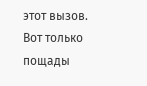этот вызов. Вот только пощады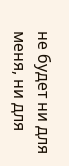не будет ни для меня, ни для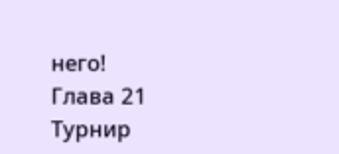него!
Глава 21
Турнир